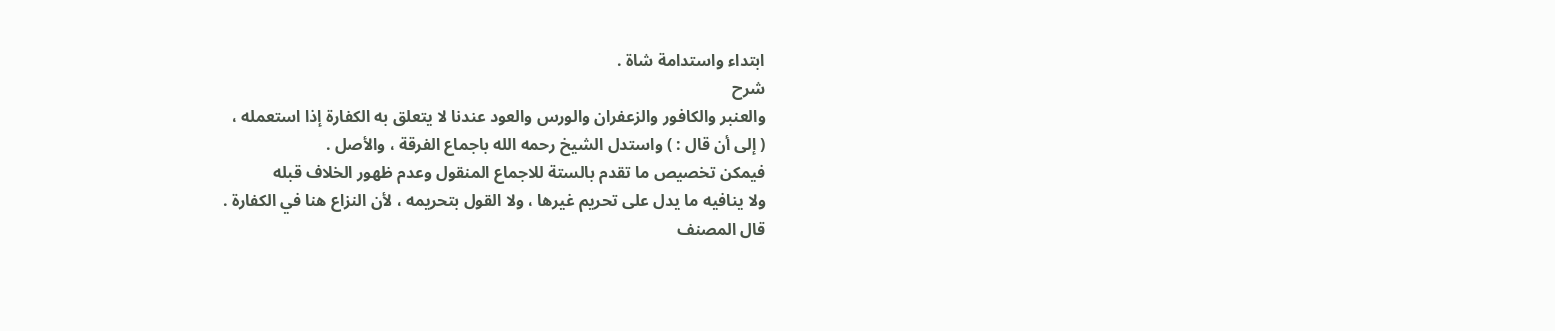ابتداء واستدامة شاة .
شرح
والعنبر والكافور والزعفران والورس والعود عندنا لا يتعلق به الكفارة إذا استعمله ،
( إلى أن قال : ) واستدل الشيخ رحمه الله باجماع الفرقة ، والأصل .
فيمكن تخصيص ما تقدم بالستة للاجماع المنقول وعدم ظهور الخلاف قبله
ولا ينافيه ما يدل على تحريم غيرها ، ولا القول بتحريمه ، لأن النزاع هنا في الكفارة .
قال المصنف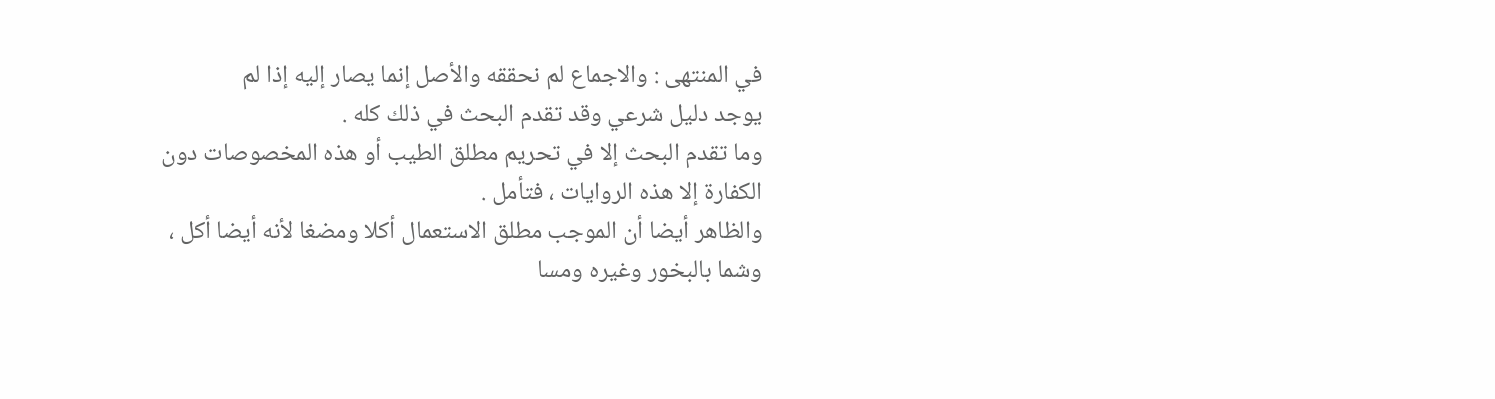في المنتهى : والاجماع لم نحققه والأصل إنما يصار إليه إذا لم
يوجد دليل شرعي وقد تقدم البحث في ذلك كله .
وما تقدم البحث إلا في تحريم مطلق الطيب أو هذه المخصوصات دون
الكفارة إلا هذه الروايات ، فتأمل .
والظاهر أيضا أن الموجب مطلق الاستعمال أكلا ومضغا لأنه أيضا أكل ،
وشما بالبخور وغيره ومسا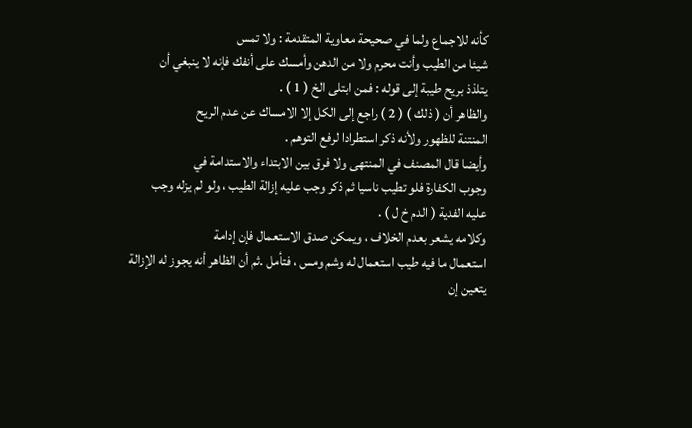كأنه للاجماع ولما في صحيحة معاوية المتقدمة : ولا تمس
شيئا من الطيب وأنت محرم ولا من الدهن وأمسك على أنفك فإنه لا ينبغي أن
يتلذذ بريح طيبة إلى قوله : فمن ابتلى الخ ( 1 ) .
والظاهر أن ( ذلك ) ( 2 ) راجع إلى الكل إلا الامساك عن عدم الريح
المنتنة للظهور ولأنه ذكر استطرادا لرفع التوهم .
وأيضا قال المصنف في المنتهى ولا فرق بين الابتداء والاستدامة في
وجوب الكفارة فلو تطيب ناسيا ثم ذكر وجب عليه إزالة الطيب ، ولو لم يزله وجب
عليه الفدية ( الدم خ ل ) .
وكلامه يشعر بعدم الخلاف ، ويمكن صدق الاستعمال فإن إدامة
استعمال ما فيه طيب استعمال له وشم ومس ، فتأمل .ثم أن الظاهر أنه يجوز له الإزالة يتعين إن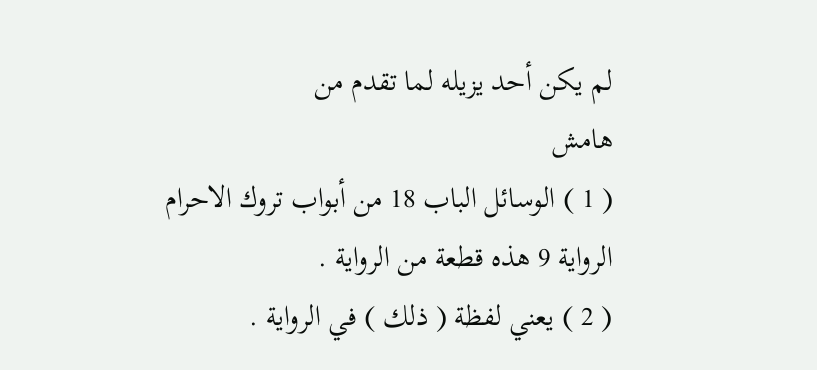لم يكن أحد يزيله لما تقدم من
هامش
( 1 ) الوسائل الباب 18 من أبواب تروك الاحرام الرواية 9 هذه قطعة من الرواية .
( 2 ) يعني لفظة ( ذلك ) في الرواية .